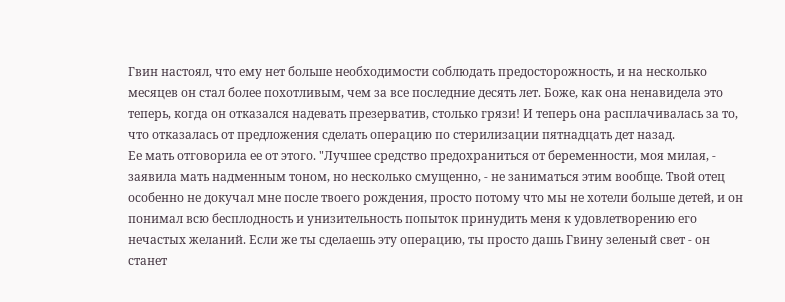Гвин настоял, что ему нет больше необходимости соблюдать предосторожность, и на несколько месяцев он стал более похотливым, чем за все последние десять лет. Боже, как она ненавидела это теперь, когда он отказался надевать презерватив, столько грязи! И теперь она расплачивалась за то, что отказалась от предложения сделать операцию по стерилизации пятнадцать дет назад.
Ее мать отговорила ее от этого. "Лучшее средство предохраниться от беременности, моя милая, - заявила мать надменным тоном, но несколько смущенно, - не заниматься этим вообще. Твой отец особенно не докучал мне после твоего рождения, просто потому что мы не хотели больше детей, и он понимал всю бесплодность и унизительность попыток принудить меня к удовлетворению его нечастых желаний. Если же ты сделаешь эту операцию, ты просто дашь Гвину зеленый свет - он станет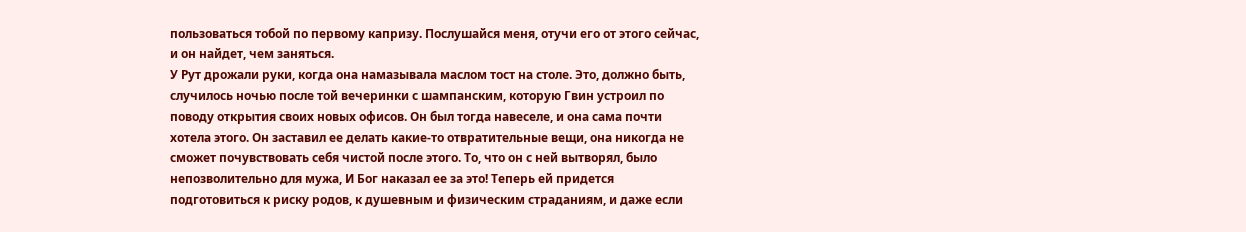пользоваться тобой по первому капризу. Послушайся меня, отучи его от этого сейчас, и он найдет, чем заняться.
У Рут дрожали руки, когда она намазывала маслом тост на столе. Это, должно быть, случилось ночью после той вечеринки с шампанским, которую Гвин устроил по поводу открытия своих новых офисов. Он был тогда навеселе, и она сама почти хотела этого. Он заставил ее делать какие-то отвратительные вещи, она никогда не сможет почувствовать себя чистой после этого. То, что он с ней вытворял, было непозволительно для мужа, И Бог наказал ее за это! Теперь ей придется подготовиться к риску родов, к душевным и физическим страданиям, и даже если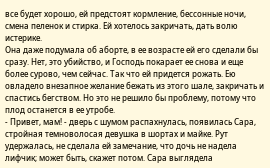все будет хорошо, ей предстоят кормление, бессонные ночи, смена пеленок и стирка. Ей хотелось закричать, дать волю истерике.
Она даже подумала об аборте, в ее возрасте ей его сделали бы сразу. Нет, это убийство, и Господь покарает ее снова и еще более сурово, чем сейчас. Так что ей придется рожать. Ею овладело внезапное желание бежать из этого шале, закричать и спастись бегством. Но это не решило бы проблему, потому что плод останется в ее утробе.
- Привет, мам! - дверь с шумом распахнулась, появилась Сара, стройная темноволосая девушка в шортах и майке. Рут удержалась, не сделала ей замечание, что дочь не надела лифчик; может быть, скажет потом. Сара выглядела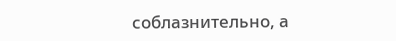соблазнительно, а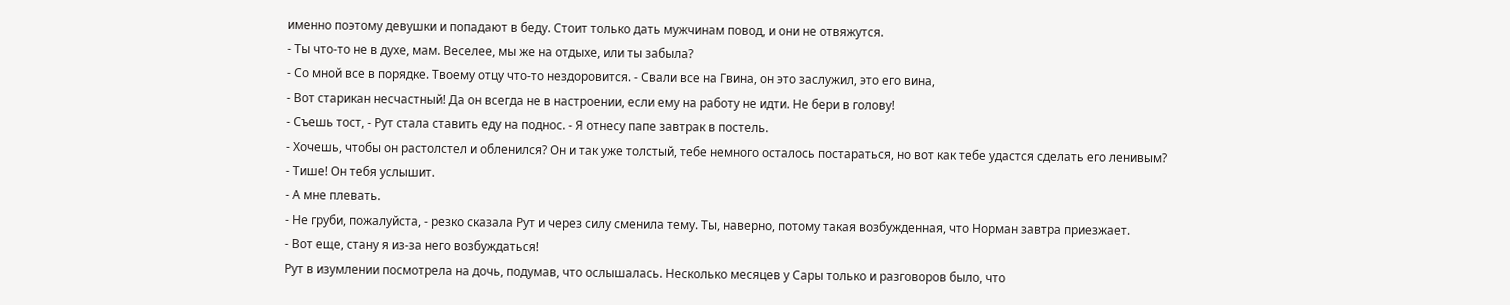именно поэтому девушки и попадают в беду. Стоит только дать мужчинам повод, и они не отвяжутся.
- Ты что-то не в духе, мам. Веселее, мы же на отдыхе, или ты забыла?
- Со мной все в порядке. Твоему отцу что-то нездоровится. - Свали все на Гвина, он это заслужил, это его вина,
- Вот старикан несчастный! Да он всегда не в настроении, если ему на работу не идти. Не бери в голову!
- Съешь тост, - Рут стала ставить еду на поднос. - Я отнесу папе завтрак в постель.
- Хочешь, чтобы он растолстел и обленился? Он и так уже толстый, тебе немного осталось постараться, но вот как тебе удастся сделать его ленивым?
- Тише! Он тебя услышит.
- А мне плевать.
- Не груби, пожалуйста, - резко сказала Рут и через силу сменила тему. Ты, наверно, потому такая возбужденная, что Норман завтра приезжает.
- Вот еще, стану я из-за него возбуждаться!
Рут в изумлении посмотрела на дочь, подумав, что ослышалась. Несколько месяцев у Сары только и разговоров было, что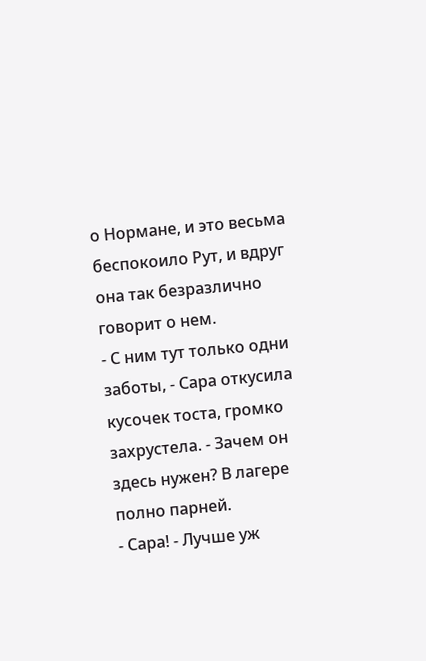о Нормане, и это весьма беспокоило Рут, и вдруг она так безразлично говорит о нем.
- С ним тут только одни заботы, - Сара откусила кусочек тоста, громко захрустела. - Зачем он здесь нужен? В лагере полно парней.
- Сара! - Лучше уж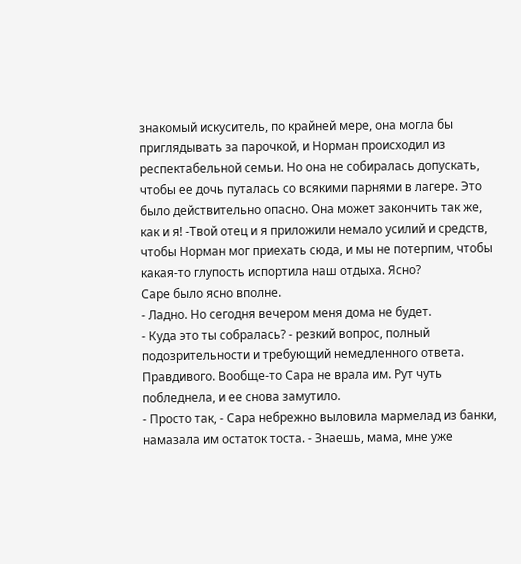знакомый искуситель, по крайней мере, она могла бы приглядывать за парочкой, и Норман происходил из респектабельной семьи. Но она не собиралась допускать, чтобы ее дочь путалась со всякими парнями в лагере. Это было действительно опасно. Она может закончить так же, как и я! -Твой отец и я приложили немало усилий и средств, чтобы Норман мог приехать сюда, и мы не потерпим, чтобы какая-то глупость испортила наш отдыха. Ясно?
Саре было ясно вполне.
- Ладно. Но сегодня вечером меня дома не будет.
- Куда это ты собралась? - резкий вопрос, полный подозрительности и требующий немедленного ответа. Правдивого. Вообще-то Сара не врала им. Рут чуть побледнела, и ее снова замутило.
- Просто так, - Сара небрежно выловила мармелад из банки, намазала им остаток тоста. - Знаешь, мама, мне уже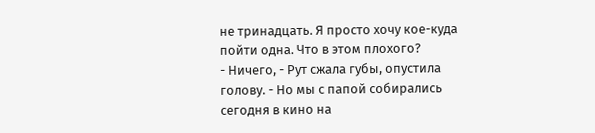не тринадцать. Я просто хочу кое-куда пойти одна. Что в этом плохого?
- Ничего, - Рут сжала губы, опустила голову. - Но мы с папой собирались сегодня в кино на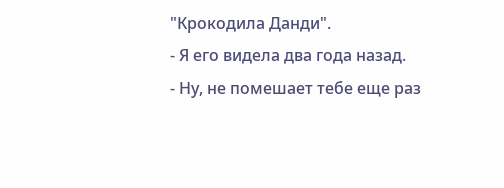"Крокодила Данди".
- Я его видела два года назад.
- Ну, не помешает тебе еще раз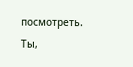посмотреть. Ты,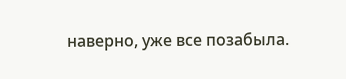наверно, уже все позабыла.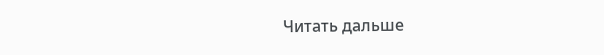Читать дальше